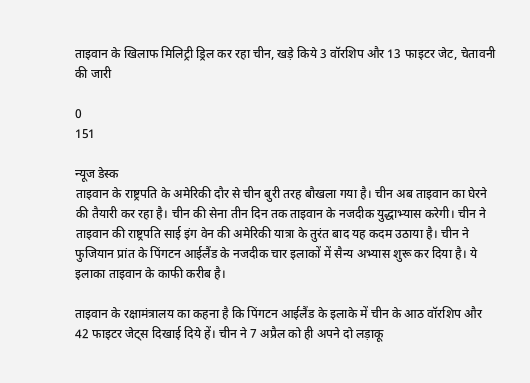ताइवान के खिलाफ मिलिट्री ड्रिल कर रहा चीन, खड़े किये 3 वॉरशिप और 13 फाइटर जेट, चेतावनी की जारी

0
151

न्यूज डेस्क
ताइवान के राष्ट्रपति के अमेरिकी दौर से चीन बुरी तरह बौखला गया है। चीन अब ताइवान का घेरने की तैयारी कर रहा है। चीन की सेना तीन दिन तक ताइवान के नजदीक युद्धाभ्यास करेगी। चीन ने ताइवान की राष्ट्रपति साई इंग वेन की अमेरिकी यात्रा के तुरंत बाद यह कदम उठाया है। चीन ने फुजियान प्रांत के पिंगटन आईलैंड के नजदीक चार इलाकों में सैन्य अभ्यास शुरू कर दिया है। ये इलाका ताइवान के काफी करीब है।

ताइवान के रक्षामंत्रालय का कहना है कि पिंगटन आईलैंड के इलाके में चीन के आठ वॉरशिप और 42 फाइटर जेट्स दिखाई दिये हें। चीन ने 7 अप्रैल को ही अपने दो लड़ाकू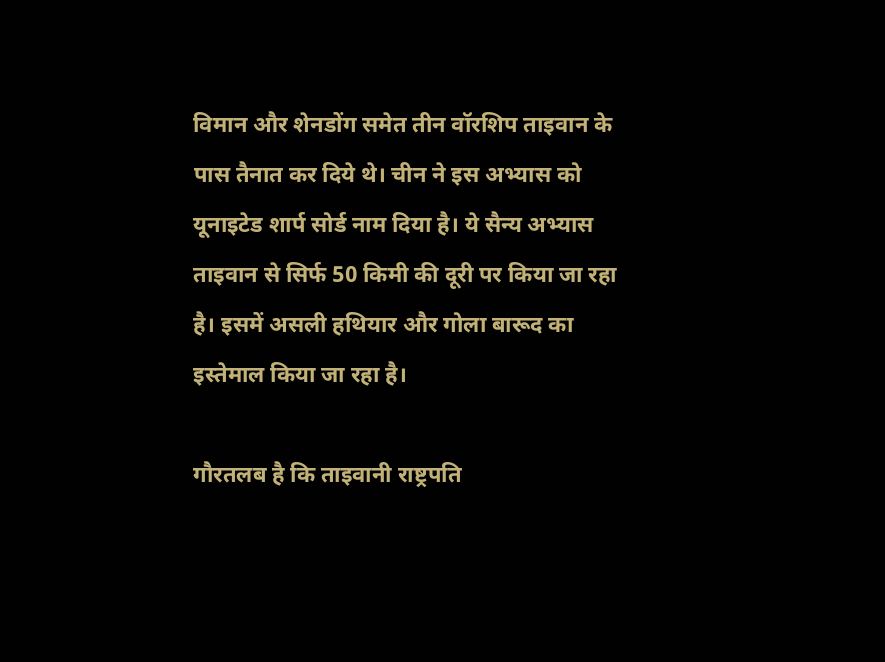विमान और शेनडोंग समेत तीन वॉरशिप ताइवान के पास तैनात कर दिये थे। चीन ने इस अभ्यास को यूनाइटेड शार्प सोर्ड नाम दिया है। ये सैन्य अभ्यास ताइवान से सिर्फ 50 किमी की दूरी पर किया जा रहा है। इसमें असली हथियार और गोला बारूद का इस्तेमाल किया जा रहा है।

गौरतलब है कि ताइवानी राष्ट्रपति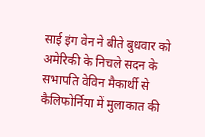साई इंग वेन ने बीते बुधवार को अमेरिकी के निचले सदन के सभापति वेविन मैकार्थी से कैलिफोर्निया में मुलाकात की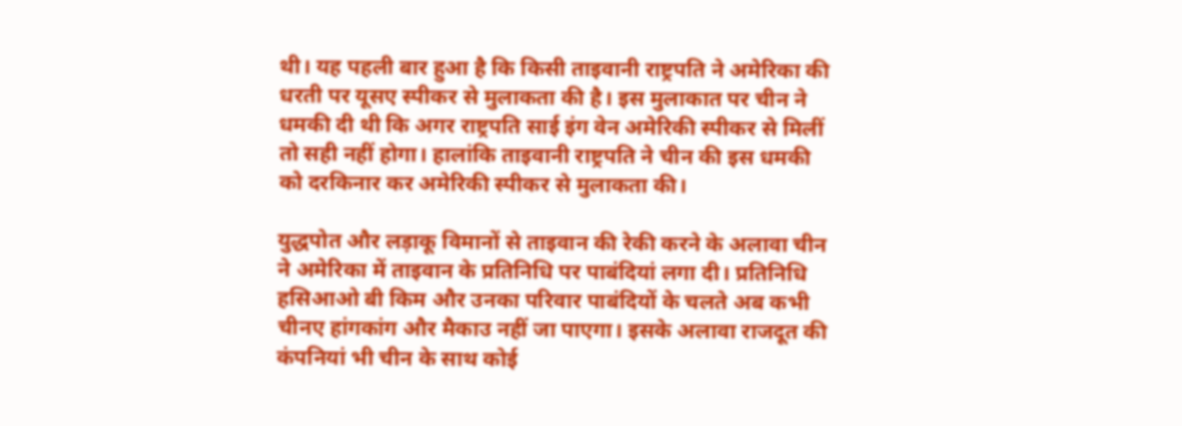थी। यह पहली बार हुआ है कि किसी ताइवानी राष्ट्रपति ने अमेरिका की धरती पर यूसए स्पीकर से मुलाकता की है। इस मुलाकात पर चीन ने धमकी दी थी कि अगर राष्ट्रपति साई इंग वेन अमेरिकी स्पीकर से मिलीं तो सही नहीं होगा। हालांकि ताइवानी राष्ट्रपति ने चीन की इस धमकी को दरकिनार कर अमेरिकी स्पीकर से मुलाकता की।

युद्धपोत और लड़ाकू विमानों से ताइवान की रेकी करने के अलावा चीन ने अमेरिका में ताइवान के प्रतिनिधि पर पाबंदियां लगा दी। प्रतिनिधि हसिआओ बी किम और उनका परिवार पाबंदियों के चलते अब कभी चीनए हांगकांग और मैकाउ नहीं जा पाएगा। इसके अलावा राजदूत की कंपनियां भी चीन के साथ कोई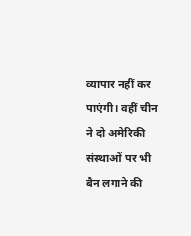व्यापार नहीं कर पाएंगी। वहीं चीन ने दो अमेरिकी संस्थाओं पर भी बैन लगाने की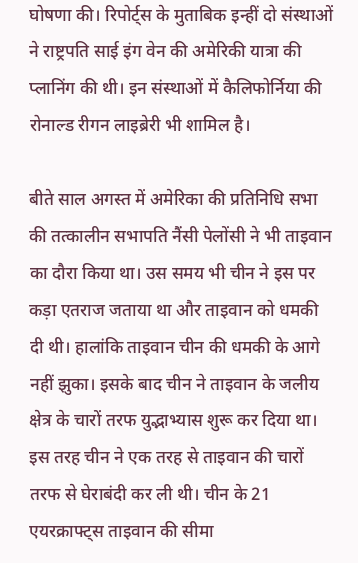घोषणा की। रिपोर्ट्स के मुताबिक इन्हीं दो संस्थाओं ने राष्ट्रपति साई इंग वेन की अमेरिकी यात्रा की प्लानिंग की थी। इन संस्थाओं में कैलिफोर्निया की रोनाल्ड रीगन लाइब्रेरी भी शामिल है।

बीते साल अगस्त में अमेरिका की प्रतिनिधि सभा की तत्कालीन सभापति नैंसी पेलोंसी ने भी ताइवान का दौरा किया था। उस समय भी चीन ने इस पर कड़ा एतराज जताया था और ताइवान को धमकी दी थी। हालांकि ताइवान चीन की धमकी के आगे नहीं झुका। इसके बाद चीन ने ताइवान के जलीय क्षेत्र के चारों तरफ युद्भाभ्यास शुरू कर दिया था। इस तरह चीन ने एक तरह से ताइवान की चारों तरफ से घेराबंदी कर ली थी। चीन के 21 एयरक्राफ्ट्स ताइवान की सीमा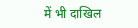में भी दाखिल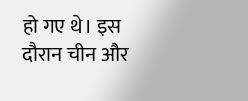हो गए थे। इस दौरान चीन और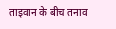ताइवान के बीच तनाव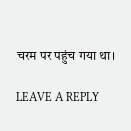चरम पर पहुंच गया था।

LEAVE A REPLY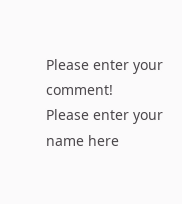Please enter your comment!
Please enter your name here